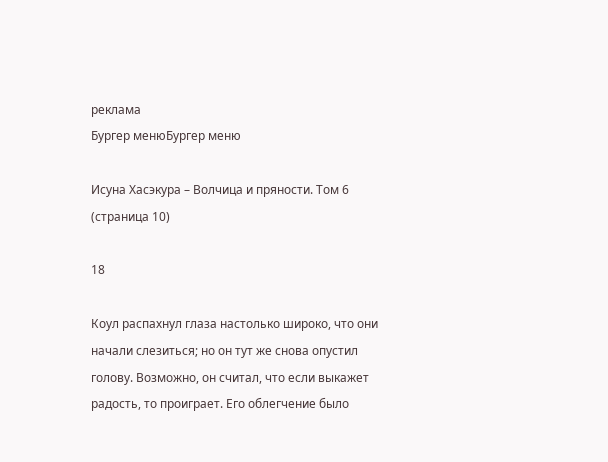реклама
Бургер менюБургер меню

Исуна Хасэкура – Волчица и пряности. Том 6 (страница 10)

18

Коул распахнул глаза настолько широко, что они начали слезиться; но он тут же снова опустил голову. Возможно, он считал, что если выкажет радость, то проиграет. Его облегчение было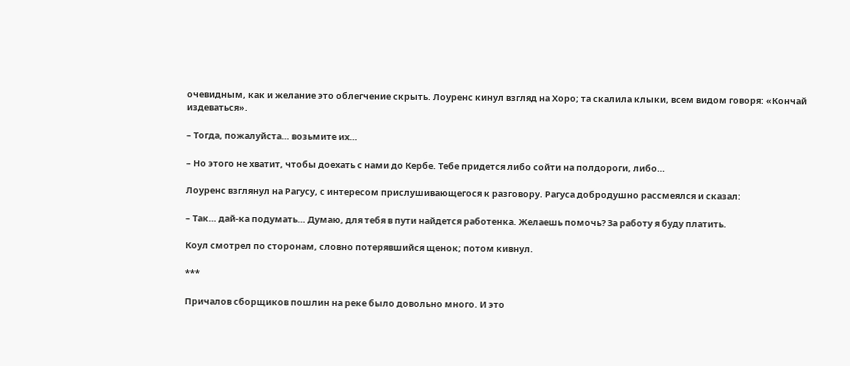очевидным, как и желание это облегчение скрыть. Лоуренс кинул взгляд на Хоро; та скалила клыки, всем видом говоря: «Кончай издеваться».

– Тогда, пожалуйста… возьмите их…

– Но этого не хватит, чтобы доехать с нами до Кербе. Тебе придется либо сойти на полдороги, либо…

Лоуренс взглянул на Рагусу, с интересом прислушивающегося к разговору. Рагуса добродушно рассмеялся и сказал:

– Так… дай-ка подумать… Думаю, для тебя в пути найдется работенка. Желаешь помочь? За работу я буду платить.

Коул смотрел по сторонам, словно потерявшийся щенок; потом кивнул.

***

Причалов сборщиков пошлин на реке было довольно много. И это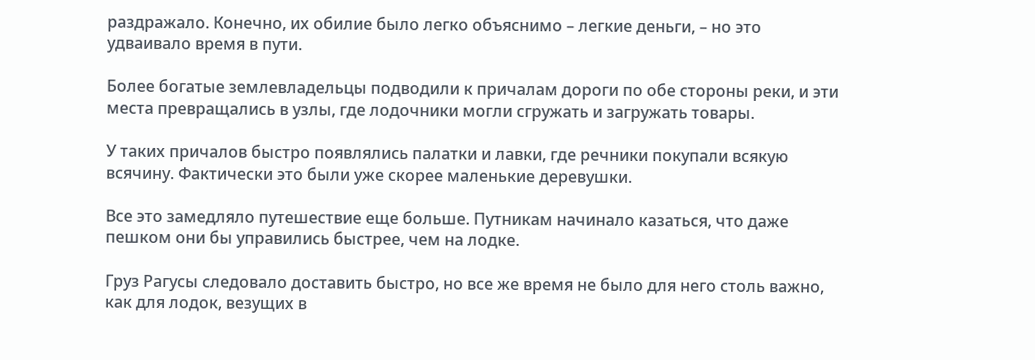раздражало. Конечно, их обилие было легко объяснимо – легкие деньги, – но это удваивало время в пути.

Более богатые землевладельцы подводили к причалам дороги по обе стороны реки, и эти места превращались в узлы, где лодочники могли сгружать и загружать товары.

У таких причалов быстро появлялись палатки и лавки, где речники покупали всякую всячину. Фактически это были уже скорее маленькие деревушки.

Все это замедляло путешествие еще больше. Путникам начинало казаться, что даже пешком они бы управились быстрее, чем на лодке.

Груз Рагусы следовало доставить быстро, но все же время не было для него столь важно, как для лодок, везущих в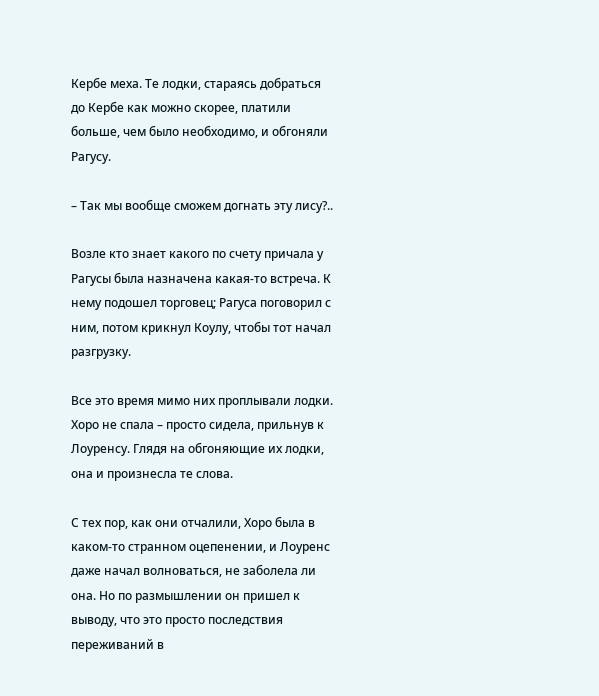Кербе меха. Те лодки, стараясь добраться до Кербе как можно скорее, платили больше, чем было необходимо, и обгоняли Рагусу.

– Так мы вообще сможем догнать эту лису?..

Возле кто знает какого по счету причала у Рагусы была назначена какая-то встреча. К нему подошел торговец; Рагуса поговорил с ним, потом крикнул Коулу, чтобы тот начал разгрузку.

Все это время мимо них проплывали лодки. Хоро не спала – просто сидела, прильнув к Лоуренсу. Глядя на обгоняющие их лодки, она и произнесла те слова.

С тех пор, как они отчалили, Хоро была в каком-то странном оцепенении, и Лоуренс даже начал волноваться, не заболела ли она. Но по размышлении он пришел к выводу, что это просто последствия переживаний в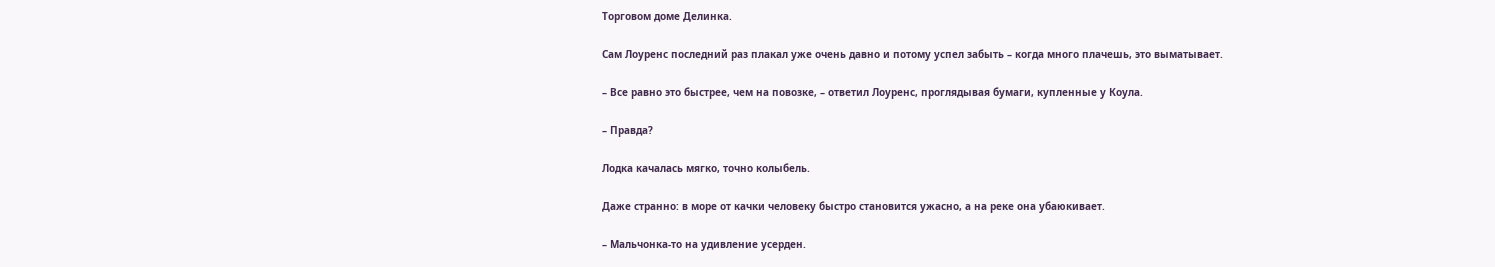Торговом доме Делинка.

Сам Лоуренс последний раз плакал уже очень давно и потому успел забыть – когда много плачешь, это выматывает.

– Все равно это быстрее, чем на повозке, – ответил Лоуренс, проглядывая бумаги, купленные у Коула.

– Правда?

Лодка качалась мягко, точно колыбель.

Даже странно: в море от качки человеку быстро становится ужасно, а на реке она убаюкивает.

– Мальчонка-то на удивление усерден.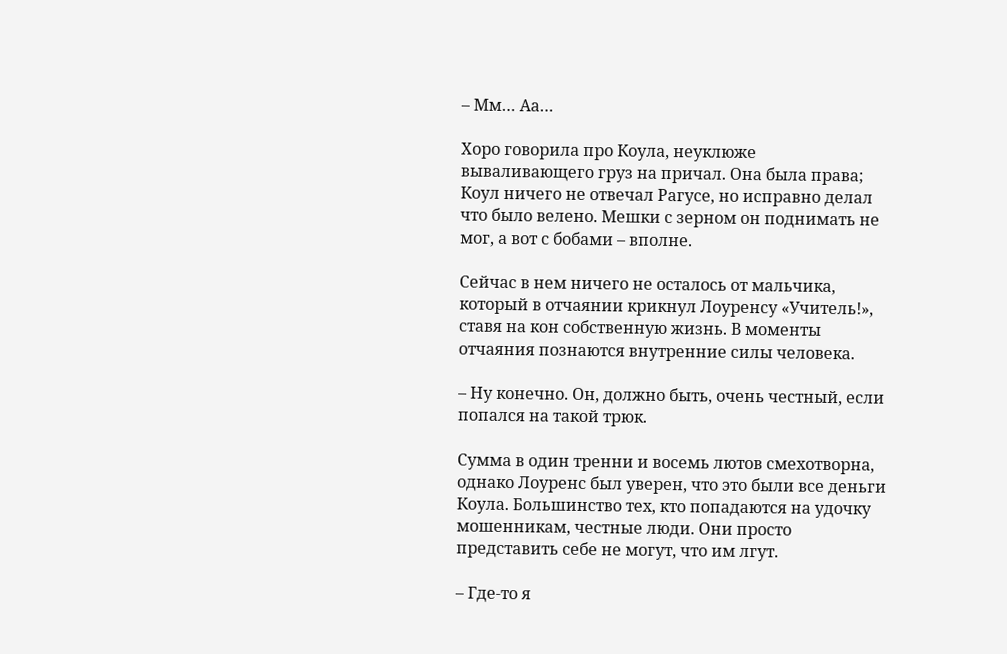– Мм… Аа…

Хоро говорила про Коула, неуклюже вываливающего груз на причал. Она была права; Коул ничего не отвечал Рагусе, но исправно делал что было велено. Мешки с зерном он поднимать не мог, а вот с бобами – вполне.

Сейчас в нем ничего не осталось от мальчика, который в отчаянии крикнул Лоуренсу «Учитель!», ставя на кон собственную жизнь. В моменты отчаяния познаются внутренние силы человека.

– Ну конечно. Он, должно быть, очень честный, если попался на такой трюк.

Сумма в один тренни и восемь лютов смехотворна, однако Лоуренс был уверен, что это были все деньги Коула. Большинство тех, кто попадаются на удочку мошенникам, честные люди. Они просто представить себе не могут, что им лгут.

– Где-то я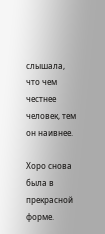слышала, что чем честнее человек, тем он наивнее.

Хоро снова была в прекрасной форме.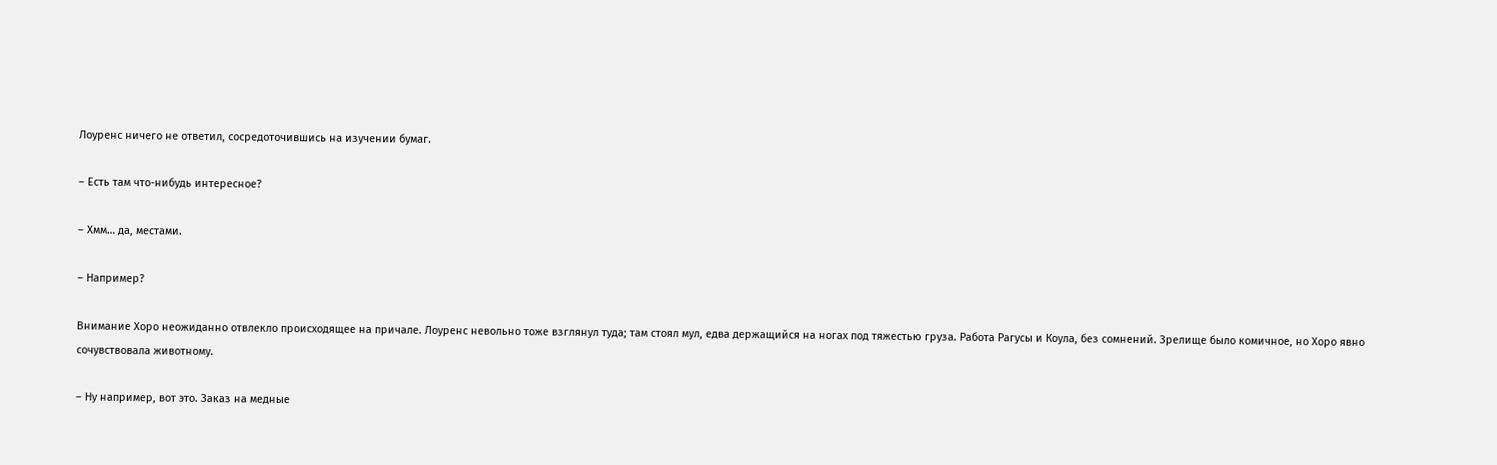Лоуренс ничего не ответил, сосредоточившись на изучении бумаг.

– Есть там что-нибудь интересное?

– Хмм… да, местами.

– Например?

Внимание Хоро неожиданно отвлекло происходящее на причале. Лоуренс невольно тоже взглянул туда; там стоял мул, едва держащийся на ногах под тяжестью груза. Работа Рагусы и Коула, без сомнений. Зрелище было комичное, но Хоро явно сочувствовала животному.

– Ну например, вот это. Заказ на медные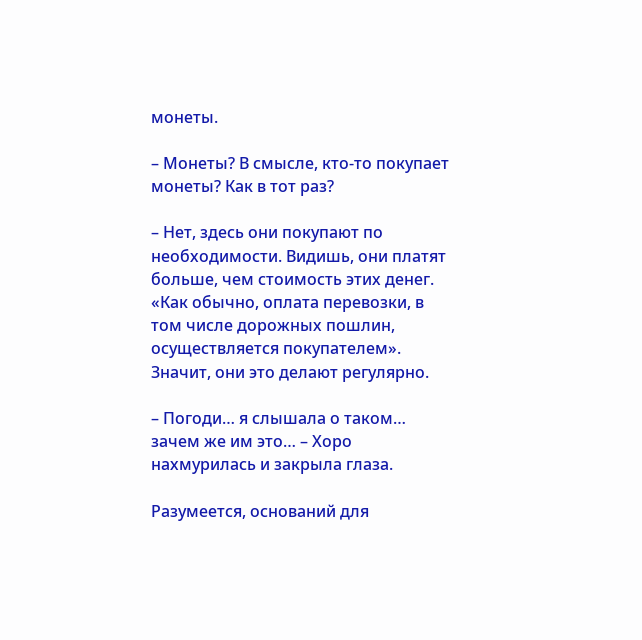монеты.

– Монеты? В смысле, кто-то покупает монеты? Как в тот раз?

– Нет, здесь они покупают по необходимости. Видишь, они платят больше, чем стоимость этих денег. «Как обычно, оплата перевозки, в том числе дорожных пошлин, осуществляется покупателем». Значит, они это делают регулярно.

– Погоди… я слышала о таком… зачем же им это… – Хоро нахмурилась и закрыла глаза.

Разумеется, оснований для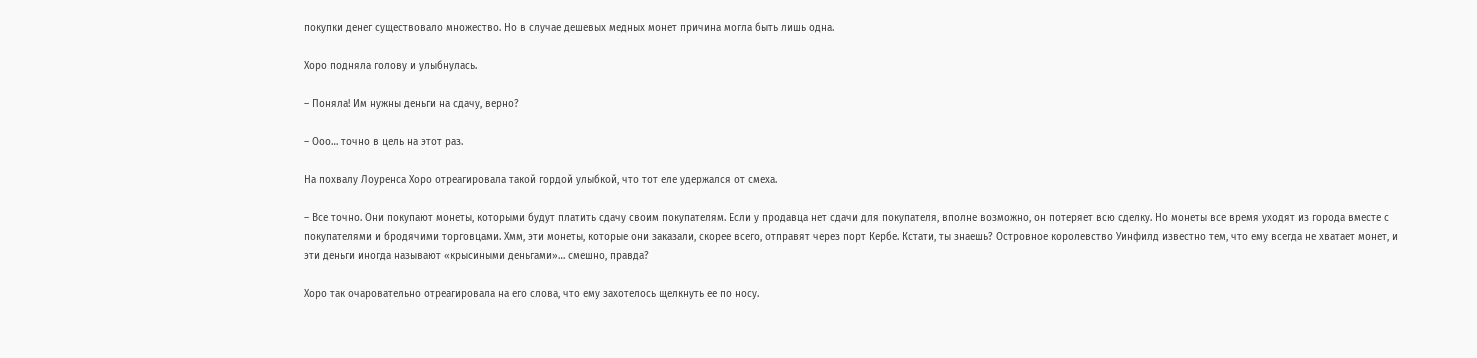покупки денег существовало множество. Но в случае дешевых медных монет причина могла быть лишь одна.

Хоро подняла голову и улыбнулась.

– Поняла! Им нужны деньги на сдачу, верно?

– Ооо… точно в цель на этот раз.

На похвалу Лоуренса Хоро отреагировала такой гордой улыбкой, что тот еле удержался от смеха.

– Все точно. Они покупают монеты, которыми будут платить сдачу своим покупателям. Если у продавца нет сдачи для покупателя, вполне возможно, он потеряет всю сделку. Но монеты все время уходят из города вместе с покупателями и бродячими торговцами. Хмм, эти монеты, которые они заказали, скорее всего, отправят через порт Кербе. Кстати, ты знаешь? Островное королевство Уинфилд известно тем, что ему всегда не хватает монет, и эти деньги иногда называют «крысиными деньгами»… смешно, правда?

Хоро так очаровательно отреагировала на его слова, что ему захотелось щелкнуть ее по носу.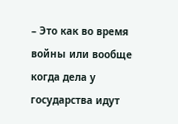– Это как во время войны или вообще когда дела у государства идут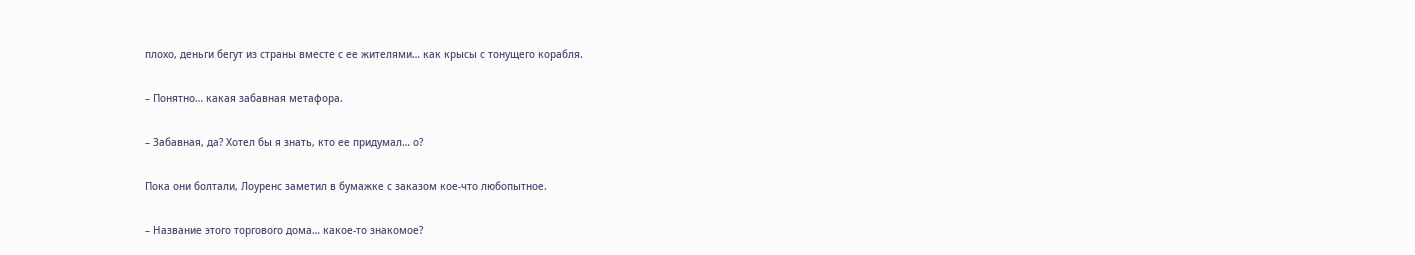плохо, деньги бегут из страны вместе с ее жителями… как крысы с тонущего корабля.

– Понятно… какая забавная метафора.

– Забавная, да? Хотел бы я знать, кто ее придумал… о?

Пока они болтали, Лоуренс заметил в бумажке с заказом кое-что любопытное.

– Название этого торгового дома… какое-то знакомое?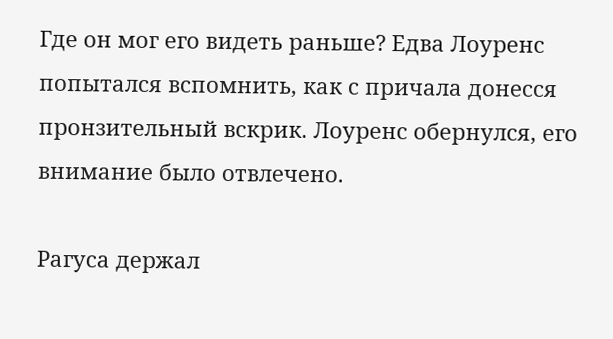Где он мог его видеть раньше? Едва Лоуренс попытался вспомнить, как с причала донесся пронзительный вскрик. Лоуренс обернулся, его внимание было отвлечено.

Рагуса держал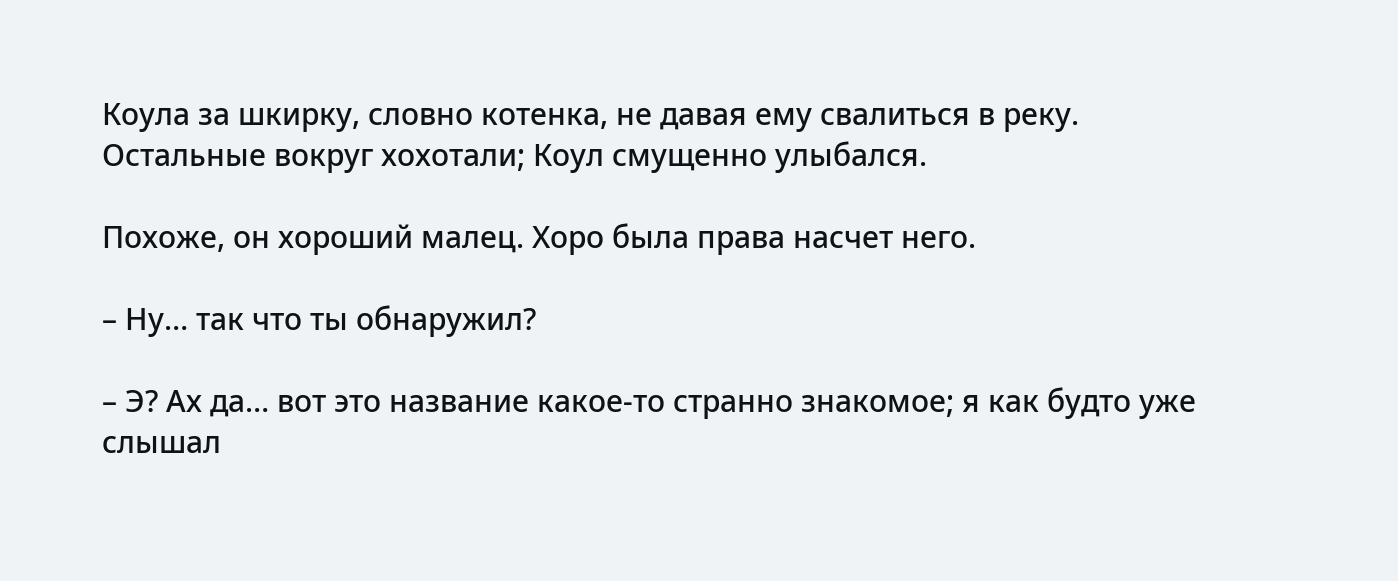Коула за шкирку, словно котенка, не давая ему свалиться в реку. Остальные вокруг хохотали; Коул смущенно улыбался.

Похоже, он хороший малец. Хоро была права насчет него.

– Ну… так что ты обнаружил?

– Э? Ах да… вот это название какое-то странно знакомое; я как будто уже слышал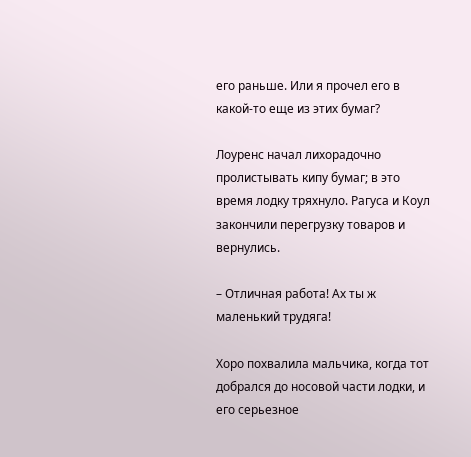его раньше. Или я прочел его в какой-то еще из этих бумаг?

Лоуренс начал лихорадочно пролистывать кипу бумаг; в это время лодку тряхнуло. Рагуса и Коул закончили перегрузку товаров и вернулись.

– Отличная работа! Ах ты ж маленький трудяга!

Хоро похвалила мальчика, когда тот добрался до носовой части лодки, и его серьезное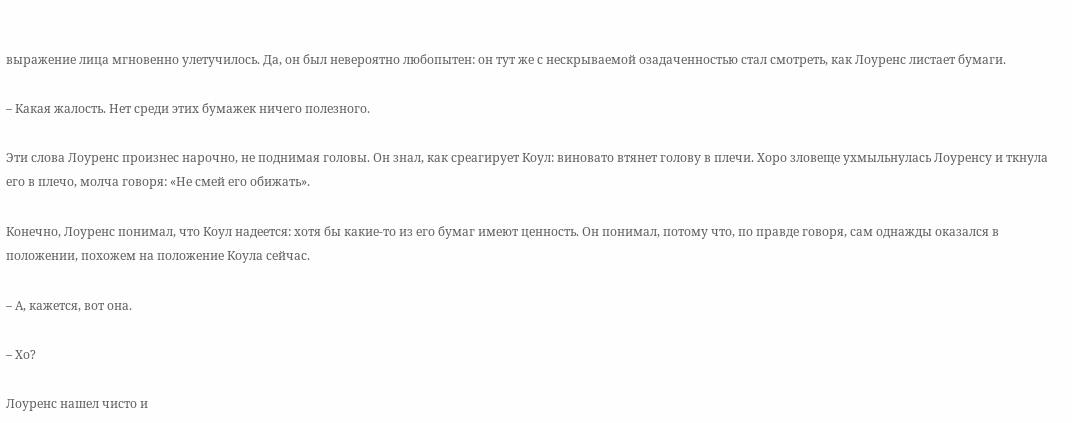выражение лица мгновенно улетучилось. Да, он был невероятно любопытен: он тут же с нескрываемой озадаченностью стал смотреть, как Лоуренс листает бумаги.

– Какая жалость. Нет среди этих бумажек ничего полезного.

Эти слова Лоуренс произнес нарочно, не поднимая головы. Он знал, как среагирует Коул: виновато втянет голову в плечи. Хоро зловеще ухмыльнулась Лоуренсу и ткнула его в плечо, молча говоря: «Не смей его обижать».

Конечно, Лоуренс понимал, что Коул надеется: хотя бы какие-то из его бумаг имеют ценность. Он понимал, потому что, по правде говоря, сам однажды оказался в положении, похожем на положение Коула сейчас.

– А, кажется, вот она.

– Хо?

Лоуренс нашел чисто и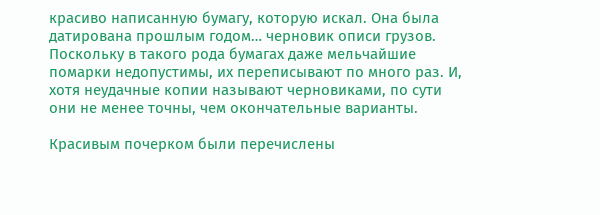красиво написанную бумагу, которую искал. Она была датирована прошлым годом… черновик описи грузов. Поскольку в такого рода бумагах даже мельчайшие помарки недопустимы, их переписывают по много раз. И, хотя неудачные копии называют черновиками, по сути они не менее точны, чем окончательные варианты.

Красивым почерком были перечислены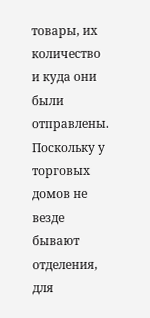товары, их количество и куда они были отправлены. Поскольку у торговых домов не везде бывают отделения, для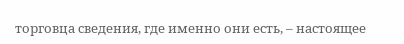торговца сведения, где именно они есть, – настоящее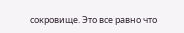сокровище. Это все равно что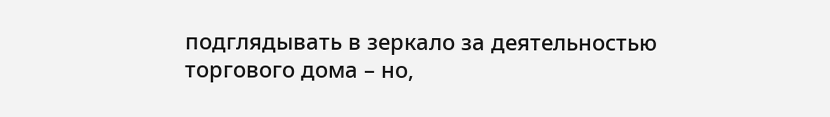подглядывать в зеркало за деятельностью торгового дома – но,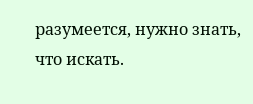разумеется, нужно знать, что искать.